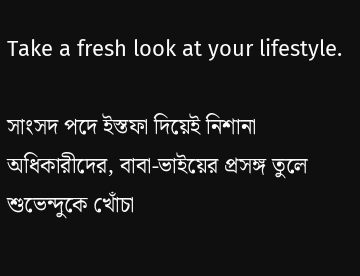Take a fresh look at your lifestyle.

সাংসদ পদে ইস্তফা দিয়েই নিশানা অধিকারীদের, বাবা-ভাইয়ের প্রসঙ্গ তুলে শুভেন্দুকে খোঁচা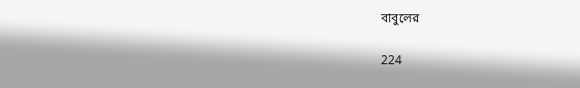বাবুলের

224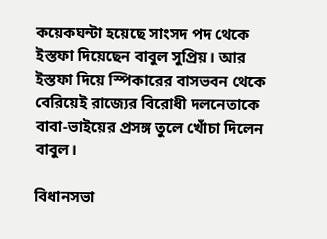কয়েকঘন্টা হয়েছে সাংসদ পদ থেকে ইস্তফা দিয়েছেন বাবুল সুপ্রিয়। আর ইস্তফা দিয়ে স্পিকারের বাসভবন থেকে বেরিয়েই রাজ্যের বিরোধী দলনেতাকে বাবা-ভাইয়ের প্রসঙ্গ তুলে খোঁচা দিলেন বাবুল।

বিধানসভা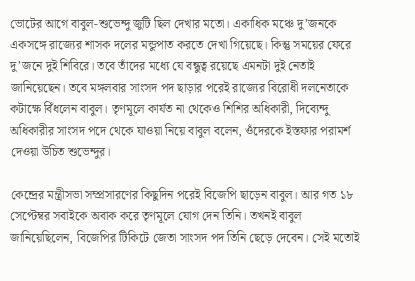ভোটের আগে বাবুল-শুভেন্দু জুটি ছিল দেখার মতো। একাধিক মঞ্চে দু’জনকে একসঙ্গে রাজ্যের শাসক দলের মন্ডুপাত করতে দেখা গিয়েছে। কিন্তু সময়ের ফেরে দু’জনে দুই শিবিরে। তবে তাঁদের মধ্যে যে বন্ধুত্ব রয়েছে এমনটা দুই নেতাই জানিয়েছেন। তবে মঙ্গলবার সাংসদ পদ ছাড়ার পরেই রাজ্যের বিরোধী দলনেতাকে কটাক্ষে বিঁধলেন বাবুল। তৃণমূলে কার্যত না থেকেও শিশির অধিকারী, দিব্যেন্দু অধিকারীর সাংসদ পদে থেকে যাওয়া নিয়ে বাবুল বলেন, ওঁদেরকে ইস্তফার পরামর্শ দেওয়া উচিত শুভেন্দুর।

কেন্দ্রের মন্ত্রীসভা সম্প্রসারণের কিছুদিন পরেই বিজেপি ছাড়েন বাবুল। আর গত ১৮ সেপ্টেম্বর সবাইকে অবাক করে তৃণমূলে যোগ দেন তিনি। তখনই বাবুল জানিয়েছিলেন, বিজেপির টিকিটে জেতা সাংসদ পদ তিনি ছেড়ে দেবেন। সেই মতোই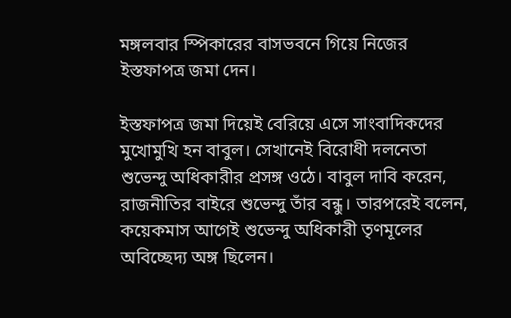মঙ্গলবার স্পিকারের বাসভবনে গিয়ে নিজের ইস্তফাপত্র জমা দেন।

ইস্তফাপত্র জমা দিয়েই বেরিয়ে এসে সাংবাদিকদের মুখোমুখি হন বাবুল। সেখানেই বিরোধী দলনেতা শুভেন্দু অধিকারীর প্রসঙ্গ ওঠে। বাবুল দাবি করেন, রাজনীতির বাইরে শুভেন্দু তাঁর বন্ধু। তারপরেই বলেন, কয়েকমাস আগেই শুভেন্দু অধিকারী তৃণমূলের অবিচ্ছেদ্য অঙ্গ ছিলেন।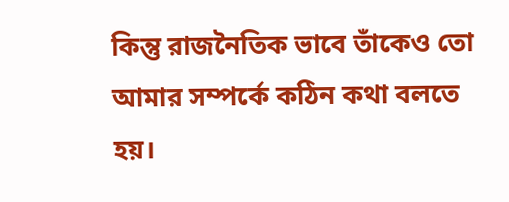কিন্তু রাজনৈতিক ভাবে তাঁকেও তো আমার সম্পর্কে কঠিন কথা বলতে হয়।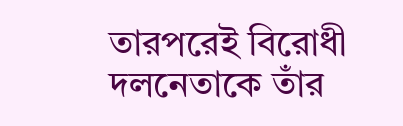তারপরেই বিরোধী দলনেতাকে তাঁর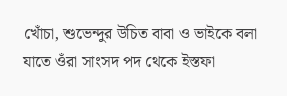খোঁচা, শুভেন্দুর উচিত বাবা ও ভাইকে বলা যাতে ওঁরা সাংসদ পদ থেকে ইস্তফা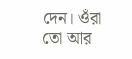দেন। ওঁরা তো আর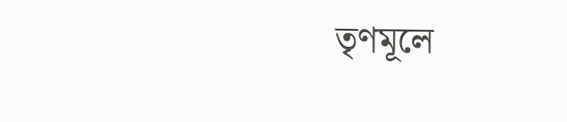তৃণমূলে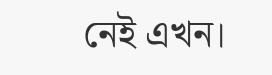নেই এখন।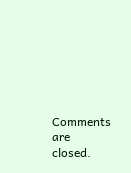Comments are closed.